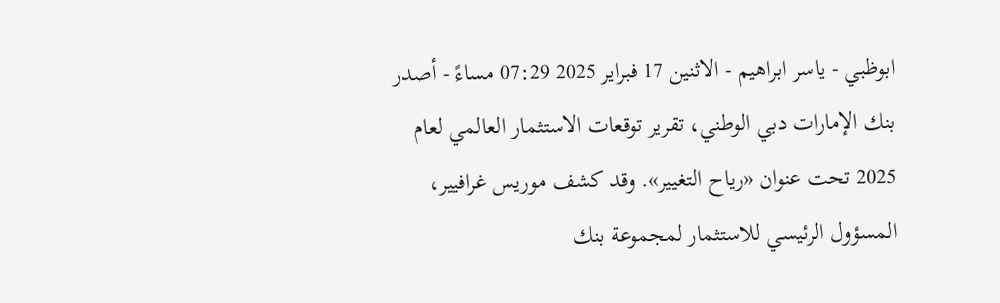ابوظبي - ياسر ابراهيم - الاثنين 17 فبراير 2025 07:29 مساءً - أصدر بنك الإمارات دبي الوطني، تقرير توقعات الاستثمار العالمي لعام 2025 تحت عنوان «رياح التغيير». وقد كشف موريس غرافيير، المسؤول الرئيسي للاستثمار لمجموعة بنك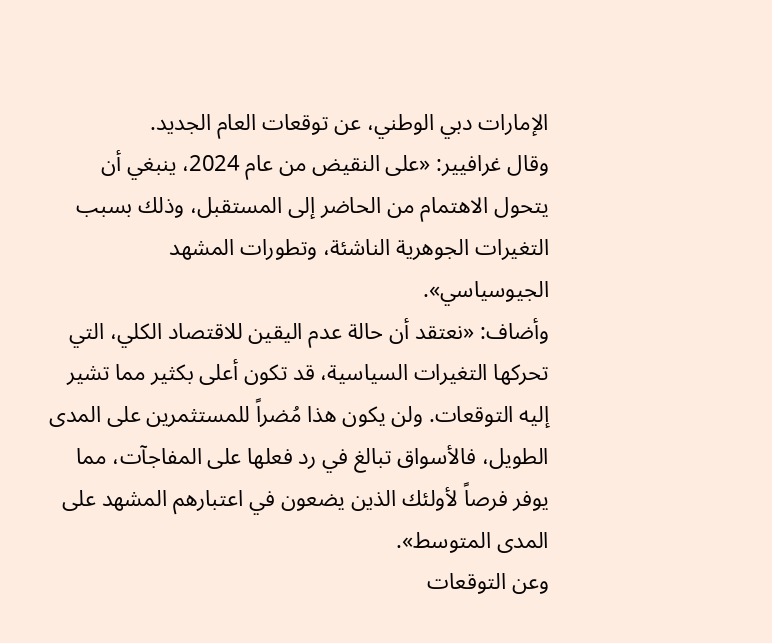الإمارات دبي الوطني، عن توقعات العام الجديد.
وقال غرافيير: «على النقيض من عام 2024، ينبغي أن يتحول الاهتمام من الحاضر إلى المستقبل، وذلك بسبب التغيرات الجوهرية الناشئة، وتطورات المشهد الجيوسياسي».
وأضاف: «نعتقد أن حالة عدم اليقين للاقتصاد الكلي، التي تحركها التغيرات السياسية، قد تكون أعلى بكثير مما تشير إليه التوقعات. ولن يكون هذا مُضراً للمستثمرين على المدى الطويل، فالأسواق تبالغ في رد فعلها على المفاجآت، مما يوفر فرصاً لأولئك الذين يضعون في اعتبارهم المشهد على المدى المتوسط».
وعن التوقعات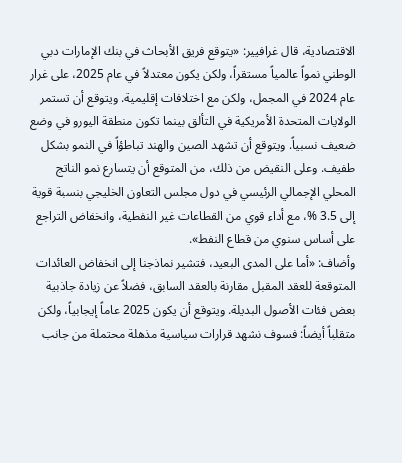الاقتصادية، قال غرافيير: «يتوقع فريق الأبحاث في بنك الإمارات دبي الوطني نمواً عالمياً مستقراً، ولكن يكون معتدلاً في عام 2025، على غرار عام 2024 في المجمل، ولكن مع اختلافات إقليمية. ويتوقع أن تستمر الولايات المتحدة الأمريكية في التألق بينما تكون منطقة اليورو في وضع ضعيف نسبياً. ويتوقع أن تشهد الصين والهند تباطؤاً في النمو بشكل طفيف. وعلى النقيض من ذلك، من المتوقع أن يتسارع نمو الناتج المحلي الإجمالي الرئيسي في دول مجلس التعاون الخليجي بنسبة قوية إلى 3.5 %، مع أداء قوي من القطاعات غير النفطية، وانخفاض التراجع على أساس سنوي من قطاع النفط».
وأضاف: «أما على المدى البعيد، فتشير نماذجنا إلى انخفاض العائدات المتوقعة للعقد المقبل مقارنة بالعقد السابق، فضلاً عن زيادة جاذبية بعض فئات الأصول البديلة. ويتوقع أن يكون 2025 عاماً إيجابياً، ولكن متقلباً أيضاً: فسوف نشهد قرارات سياسية مذهلة محتملة من جانب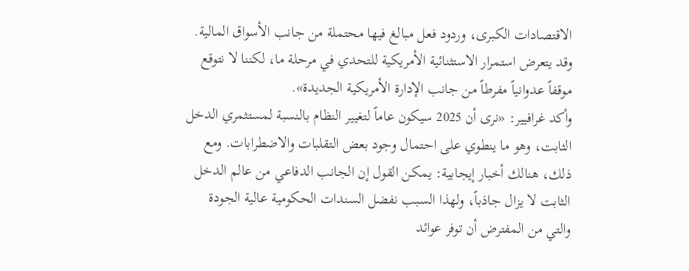الاقتصادات الكبرى، وردود فعل مبالغ فيها محتملة من جانب الأسواق المالية. وقد يتعرض استمرار الاستثنائية الأمريكية للتحدي في مرحلة ما، لكننا لا نتوقع موقفاً عدوانياً مفرطاً من جانب الإدارة الأمريكية الجديدة».
وأكد غرافيير: «نرى أن 2025 سيكون عاماً لتغيير النظام بالنسبة لمستثمري الدخل الثابت، وهو ما ينطوي على احتمال وجود بعض التقلبات والاضطرابات. ومع ذلك، هنالك أخبار إيجابية: يمكن القول إن الجانب الدفاعي من عالم الدخل الثابت لا يزال جاذباً، ولهذا السبب نفضل السندات الحكومية عالية الجودة والتي من المفترض أن توفر عوائد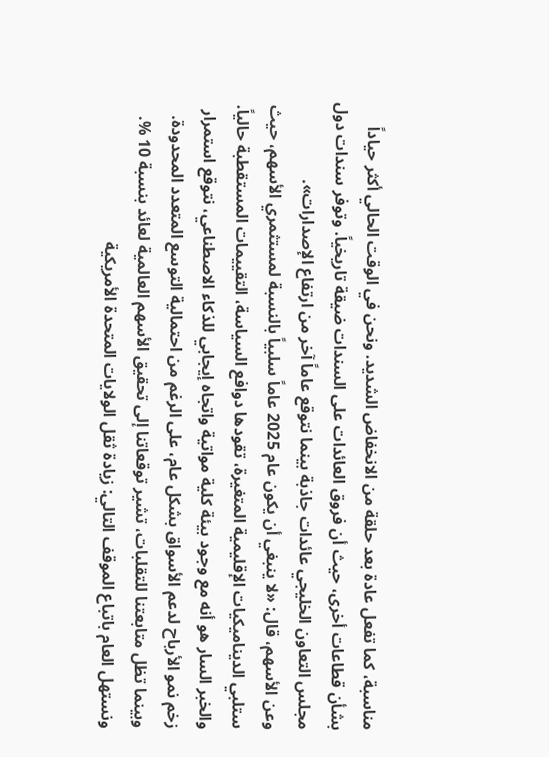مناسبة، كما تفعل عادة بعد حلقة من الانخفاض الشديد. ونحن في الوقت الحالي أكثر حياداً بشأن قطاعات أخرى، حيث أن فروق العائدات على السندات ضيقة تاريخياً. وتوفر سندات دول مجلس التعاون الخليجي عائدات جاذبة بينما نتوقع عاماً آخر من ارتفاع الإصدارات».
وعن الأسهم، قال: «لا ينبغي أن يكون عام 2025 عاماً سلبياً بالنسبة لمستثمري الأسهم، حيث ستلبي الديناميكيات الإقليمية المتغيرة، تقودها دوافع السياسة، التقييمات المستقطبة حالياً. والخبر السار هو أنه مع وجود بيئة كلية مواتية واتجاه إيجابي للذكاء الاصطناعي، نتوقع استمرار زخم نمو الأرباح لدعم الأسواق بشكل عام، على الرغم من احتمالية التوسع المتعدد المحدودة. وبينما تظل متابعتنا للتقلبات، تشير توقعاتنا إلى تحقيق الأسهم العالمية لعائد بنسبة 10 %. ونستهل العام باتباع الموقف التالي: زيادة ثقل الولايات المتحدة الأمريكية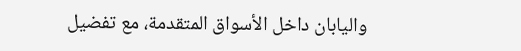واليابان داخل الأسواق المتقدمة، مع تفضيل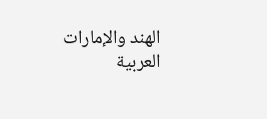الهند والإمارات العربية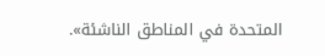المتحدة في المناطق الناشئة».